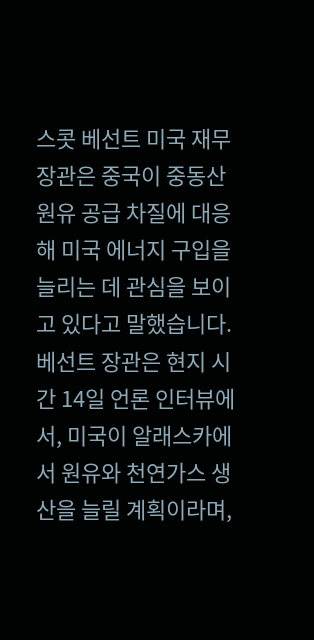스콧 베선트 미국 재무장관은 중국이 중동산 원유 공급 차질에 대응해 미국 에너지 구입을 늘리는 데 관심을 보이고 있다고 말했습니다.
베선트 장관은 현지 시간 14일 언론 인터뷰에서, 미국이 알래스카에서 원유와 천연가스 생산을 늘릴 계획이라며,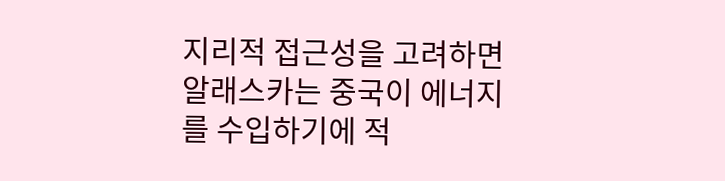지리적 접근성을 고려하면 알래스카는 중국이 에너지를 수입하기에 적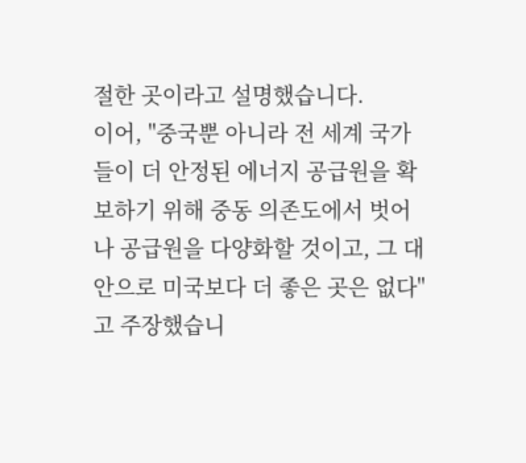절한 곳이라고 설명했습니다.
이어, "중국뿐 아니라 전 세계 국가들이 더 안정된 에너지 공급원을 확보하기 위해 중동 의존도에서 벗어나 공급원을 다양화할 것이고, 그 대안으로 미국보다 더 좋은 곳은 없다"고 주장했습니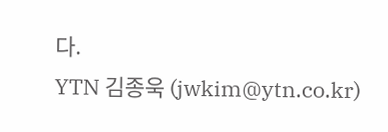다.
YTN 김종욱 (jwkim@ytn.co.kr)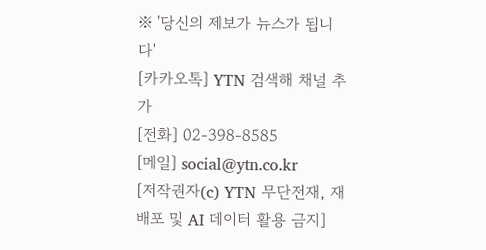※ '당신의 제보가 뉴스가 됩니다'
[카카오톡] YTN 검색해 채널 추가
[전화] 02-398-8585
[메일] social@ytn.co.kr
[저작권자(c) YTN 무단전재, 재배포 및 AI 데이터 활용 금지]